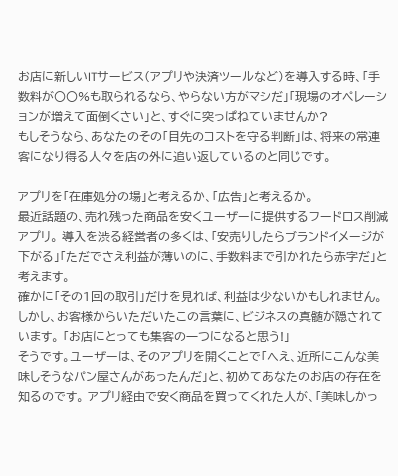お店に新しいITサービス(アプリや決済ツールなど)を導入する時、「手数料が〇〇%も取られるなら、やらない方がマシだ」「現場のオペレーションが増えて面倒くさい」と、すぐに突っぱねていませんか?
もしそうなら、あなたのその「目先のコストを守る判断」は、将来の常連客になり得る人々を店の外に追い返しているのと同じです。

アプリを「在庫処分の場」と考えるか、「広告」と考えるか。
最近話題の、売れ残った商品を安くユーザーに提供するフードロス削減アプリ。 導入を渋る経営者の多くは、「安売りしたらブランドイメージが下がる」「ただでさえ利益が薄いのに、手数料まで引かれたら赤字だ」と考えます。
確かに「その1回の取引」だけを見れば、利益は少ないかもしれません。しかし、お客様からいただいたこの言葉に、ビジネスの真髄が隠されています。 「お店にとっても集客の一つになると思う!」
そうです。ユーザーは、そのアプリを開くことで「へえ、近所にこんな美味しそうなパン屋さんがあったんだ」と、初めてあなたのお店の存在を知るのです。 アプリ経由で安く商品を買ってくれた人が、「美味しかっ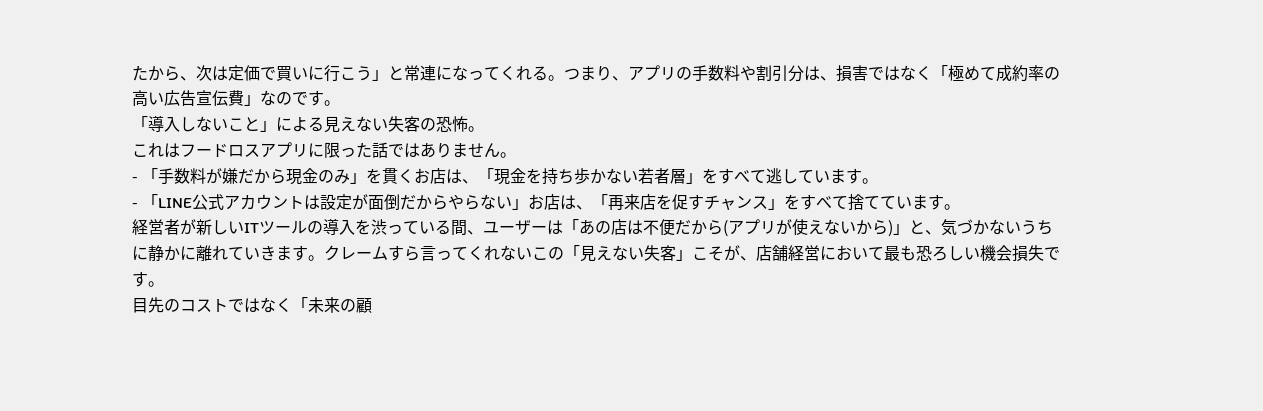たから、次は定価で買いに行こう」と常連になってくれる。つまり、アプリの手数料や割引分は、損害ではなく「極めて成約率の高い広告宣伝費」なのです。
「導入しないこと」による見えない失客の恐怖。
これはフードロスアプリに限った話ではありません。
- 「手数料が嫌だから現金のみ」を貫くお店は、「現金を持ち歩かない若者層」をすべて逃しています。
- 「LINE公式アカウントは設定が面倒だからやらない」お店は、「再来店を促すチャンス」をすべて捨てています。
経営者が新しいITツールの導入を渋っている間、ユーザーは「あの店は不便だから(アプリが使えないから)」と、気づかないうちに静かに離れていきます。クレームすら言ってくれないこの「見えない失客」こそが、店舗経営において最も恐ろしい機会損失です。
目先のコストではなく「未来の顧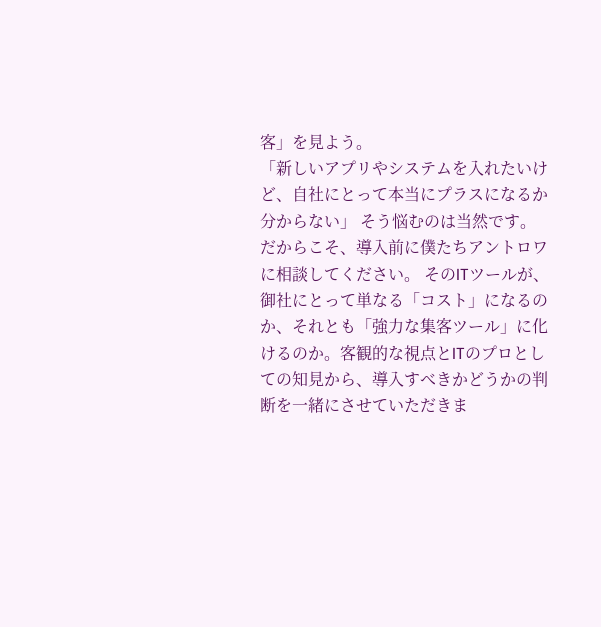客」を見よう。
「新しいアプリやシステムを入れたいけど、自社にとって本当にプラスになるか分からない」 そう悩むのは当然です。
だからこそ、導入前に僕たちアントロワに相談してください。 そのITツールが、御社にとって単なる「コスト」になるのか、それとも「強力な集客ツール」に化けるのか。客観的な視点とITのプロとしての知見から、導入すべきかどうかの判断を一緒にさせていただきま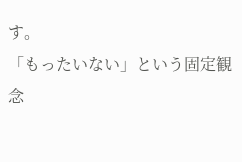す。
「もったいない」という固定観念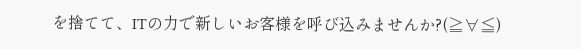を捨てて、ITの力で新しいお客様を呼び込みませんか?(≧∀≦)